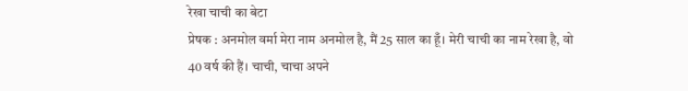रेखा चाची का बेटा
प्रेषक : अनमोल वर्मा मेरा नाम अनमोल है, मैं 25 साल का हूँ। मेरी चाची का नाम रेखा है, वो 40 वर्ष की हैं। चाची, चाचा अपने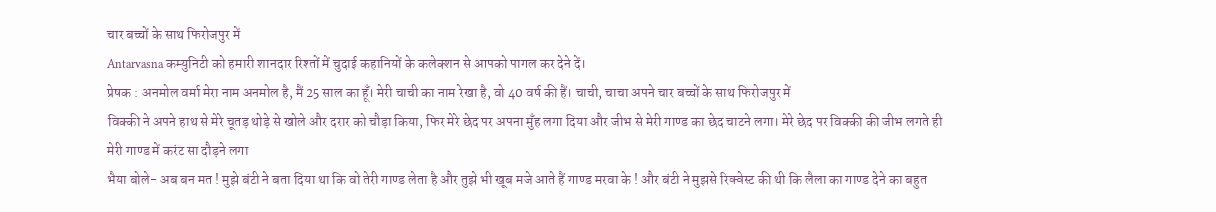चार बच्चों के साथ फिरोजपुर में
Antarvasna कम्युनिटी को हमारी शानदार रिश्तों में चुदाई कहानियों के कलेक्शन से आपको पागल कर देने दें।
प्रेषक : अनमोल वर्मा मेरा नाम अनमोल है, मैं 25 साल का हूँ। मेरी चाची का नाम रेखा है, वो 40 वर्ष की हैं। चाची, चाचा अपने चार बच्चों के साथ फिरोजपुर में
विक्की ने अपने हाथ से मेरे चूतड़ थोड़े से खोले और दरार को चौड़ा किया, फिर मेरे छेद पर अपना मुँह लगा दिया और जीभ से मेरी गाण्ड का छेद चाटने लगा। मेरे छेद पर विक्की की जीभ लगते ही मेरी गाण्ड में करंट सा दौड़ने लगा
भैया बोले- अब बन मत ! मुझे बंटी ने बता दिया था कि वो तेरी गाण्ड लेता है और तुझे भी खूब मजे आते हैं गाण्ड मरवा के ! और बंटी ने मुझसे रिक्वेस्ट की थी कि लैला का गाण्ड देने का बहुत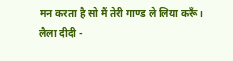मन करता है सो मैं तेरी गाण्ड ले लिया करूँ।
लैला दीदी -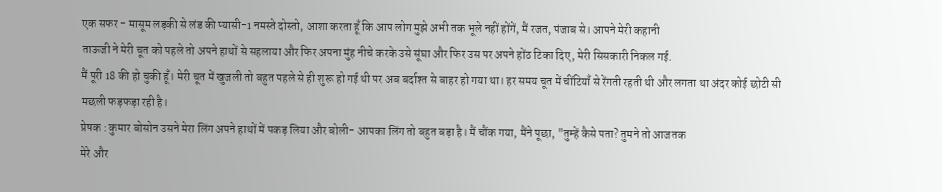एक सफर - मासूम लड़की से लंड की प्यासी-1 नमस्ते दोस्तो, आशा करता हूँ कि आप लोग मुझे अभी तक भूले नहीं होंगें, मैं रजत, पंजाब से। आपने मेरी कहानी
ताऊजी ने मेरी चूत को पहले तो अपने हाथों से सहलाया और फिर अपना मुंह नीचे करके उसे सूंघा और फिर उस पर अपने होंठ टिका दिए, मेरी सिसकारी निकल गई.
मैं पूरी 18 की हो चुकी हूँ। मेरी चूत में खुजली तो बहुत पहले से ही शुरू हो गई थी पर अब बर्दाश्त से बाहर हो गया था। हर समय चूत में चींटियाँ से रेंगती रहती थी और लगता था अंदर कोई छोटी सी मछली फड़फड़ा रही है।
प्रेषक : कुमार बोसोन उसने मेरा लिंग अपने हाथों में पकड़ लिया और बोली- आपका लिंग तो बहुत बड़ा है। मैं चौंक गया, मैंने पूछा, "तुम्हें कैसे पता? तुमने तो आजतक
मेरे और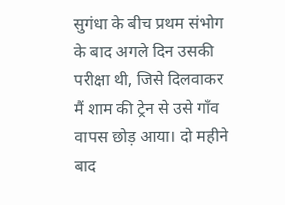सुगंधा के बीच प्रथम संभोग के बाद अगले दिन उसकी परीक्षा थी, जिसे दिलवाकर मैं शाम की ट्रेन से उसे गाँव वापस छोड़ आया। दो महीने बाद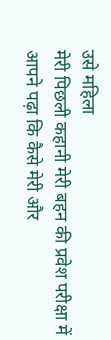उसे महिला
मेरी पिछली कहानी मेरी बहन की प्रवेश परीक्षा में आपने पढ़ा कि कैसे मेरी और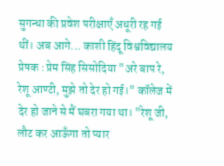सुगन्धा की प्रवेश परीक्षाएँ अधूरी रह गई थीं। अब आगे... काशी हिंदू विश्वविद्यालय
प्रेषक : प्रेम सिंह सिसोदिया "अरे बाप रे, रेशू आण्टी, मुझे तो देर हो गई।" कॉलेज में देर हो जाने से मैं घबरा गया था। "रेशू जी, लौट कर आऊँगा तो प्यार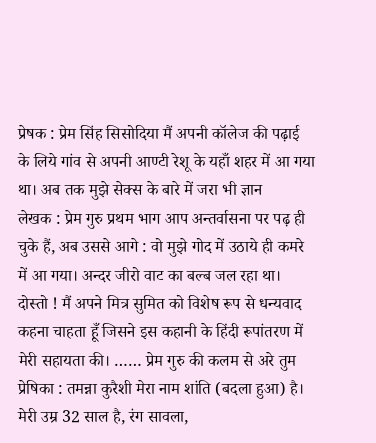प्रेषक : प्रेम सिंह सिसोदिया मैं अपनी कॉलेज की पढ़ाई के लिये गांव से अपनी आण्टी रेशू के यहाँ शहर में आ गया था। अब तक मुझे सेक्स के बारे में जरा भी ज्ञान
लेखक : प्रेम गुरु प्रथम भाग आप अन्तर्वासना पर पढ़ ही चुके हैं, अब उससे आगे : वो मुझे गोद में उठाये ही कमरे में आ गया। अन्दर जीरो वाट का बल्ब जल रहा था।
दोस्तो ! मैं अपने मित्र सुमित को विशेष रूप से धन्यवाद कहना चाहता हूँ जिसने इस कहानी के हिंदी रूपांतरण में मेरी सहायता की। …… प्रेम गुरु की कलम से अरे तुम
प्रेषिका : तमन्ना कुरैशी मेरा नाम शांति (बदला हुआ) है। मेरी उम्र 32 साल है, रंग सावला,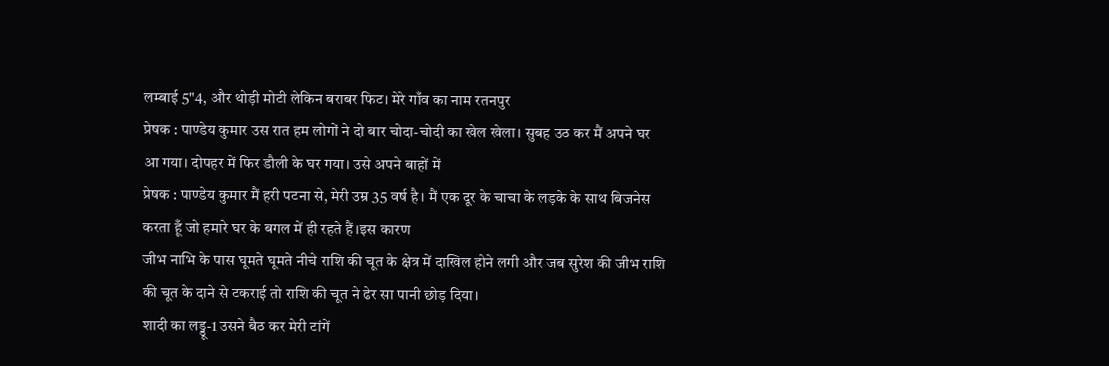लम्बाई 5"4, और थोड़ी मोटी लेकिन बराबर फिट। मेरे गाँव का नाम रतनपुर
प्रेषक : पाण्डेय कुमार उस रात हम लोगों ने दो बार चोदा-चोदी का खेल खेला। सुबह उठ कर मैं अपने घर आ गया। दोपहर में फिर डौली के घर गया। उसे अपने बाहों में
प्रेषक : पाण्डेय कुमार मैं हरी पटना से, मेरी उम्र 35 वर्ष है। मैं एक दूर के चाचा के लड़के के साथ बिजनेस करता हूँ जो हमारे घर के बगल में ही रहते हैं।इस कारण
जीभ नाभि के पास घूमते घूमते नीचे राशि की चूत के क्षेत्र में दाखिल होने लगी और जब सुरेश की जीभ राशि की चूत के दाने से टकराई तो राशि की चूत ने ढेर सा पानी छोड़ दिया।
शादी का लड्डू-1 उसने बैठ कर मेरी टांगें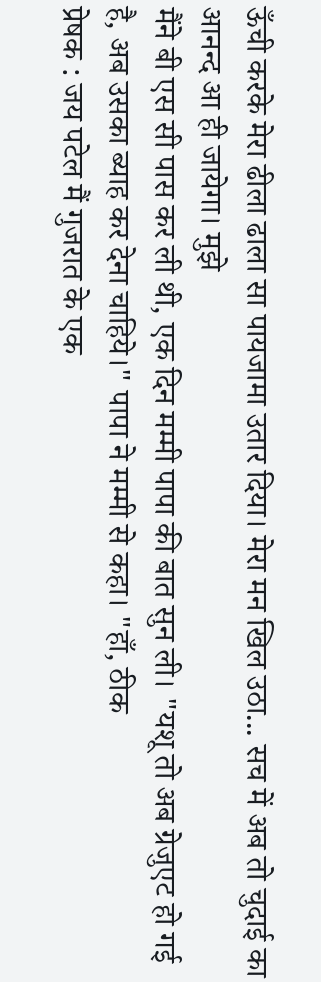ऊँची करके मेरा ढीला ढाला सा पायजामा उतार दिया। मेरा मन खिल उठा... सच में अब तो चुदाई का आनन्द आ ही जायेगा। मुझे
मैंने बी एस सी पास कर ली थी, एक दिन मम्मी पापा की बात सुन ली। "यशू तो अब ग्रेजुएट हो गई है, अब उसका ब्याह कर देना चाहिये।" पापा ने मम्मी से कहा। "हाँ, ठीक
प्रेषक : जय पटेल मैं गुजरात के एक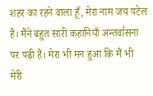शहर का रहने वाला हूँ, मेरा नाम जय पटेल है। मैंने बहुत सारी कहानियाँ अन्तर्वासना पर पढ़ी हैं। मेरा भी मन हुआ कि मैं भी
मेरी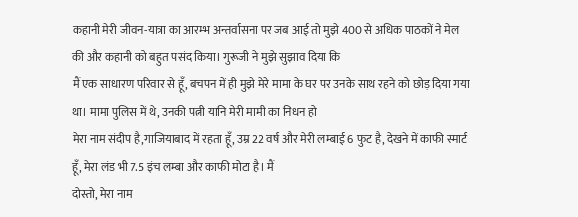कहानी मेरी जीवन-यात्रा का आरम्भ अन्तर्वासना पर जब आई तो मुझे 400 से अधिक पाठकों ने मेल की और कहानी को बहुत पसंद किया। गुरूजी ने मुझे सुझाव दिया कि
मैं एक साधारण परिवार से हूँ, बचपन में ही मुझे मेरे मामा के घर पर उनके साथ रहने को छोड़ दिया गया था। मामा पुलिस में थे, उनकी पत्नी यानि मेरी मामी का निधन हो
मेरा नाम संदीप है,गाजियाबाद में रहता हूँ, उम्र 22 वर्ष और मेरी लम्बाई 6 फुट है, देखने में काफी स्मार्ट हूँ, मेरा लंड भी 7.5 इंच लम्बा और काफी मोटा है। मैं
दोस्तो, मेरा नाम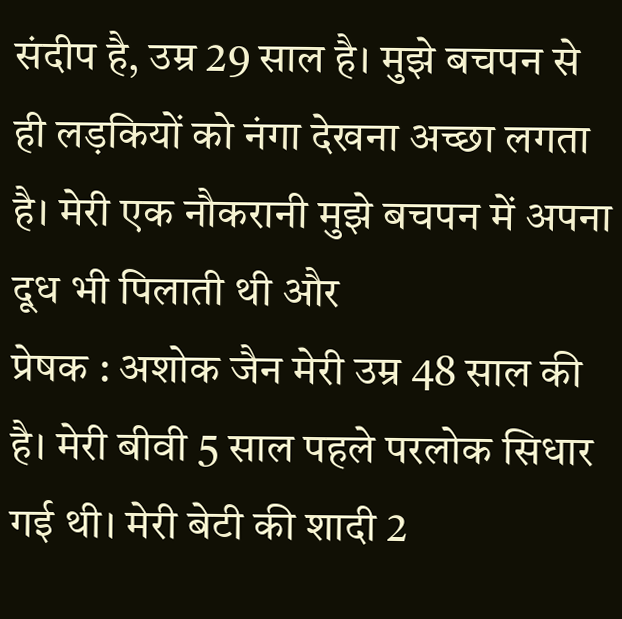संदीप है, उम्र 29 साल है। मुझे बचपन से ही लड़कियों को नंगा देखना अच्छा लगता है। मेरी एक नौकरानी मुझे बचपन में अपना दूध भी पिलाती थी और
प्रेषक : अशोक जैन मेरी उम्र 48 साल की है। मेरी बीवी 5 साल पहले परलोक सिधार गई थी। मेरी बेटी की शादी 2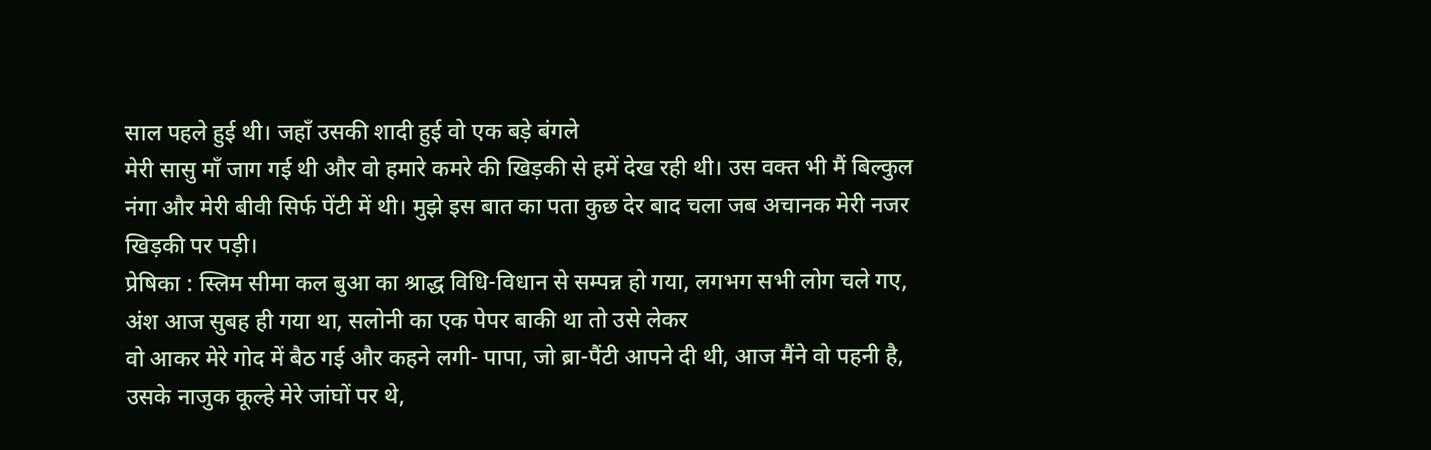साल पहले हुई थी। जहाँ उसकी शादी हुई वो एक बड़े बंगले
मेरी सासु माँ जाग गई थी और वो हमारे कमरे की खिड़की से हमें देख रही थी। उस वक्त भी मैं बिल्कुल नंगा और मेरी बीवी सिर्फ पेंटी में थी। मुझे इस बात का पता कुछ देर बाद चला जब अचानक मेरी नजर खिड़की पर पड़ी।
प्रेषिका : स्लिम सीमा कल बुआ का श्राद्ध विधि-विधान से सम्पन्न हो गया, लगभग सभी लोग चले गए, अंश आज सुबह ही गया था, सलोनी का एक पेपर बाकी था तो उसे लेकर
वो आकर मेरे गोद में बैठ गई और कहने लगी- पापा, जो ब्रा-पैंटी आपने दी थी, आज मैंने वो पहनी है, उसके नाजुक कूल्हे मेरे जांघों पर थे,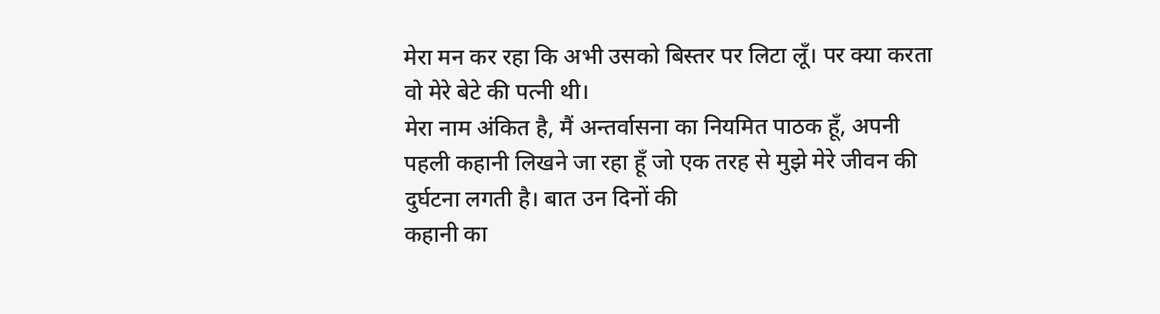मेरा मन कर रहा कि अभी उसको बिस्तर पर लिटा लूँ। पर क्या करता वो मेरे बेटे की पत्नी थी।
मेरा नाम अंकित है, मैं अन्तर्वासना का नियमित पाठक हूँ, अपनी पहली कहानी लिखने जा रहा हूँ जो एक तरह से मुझे मेरे जीवन की दुर्घटना लगती है। बात उन दिनों की
कहानी का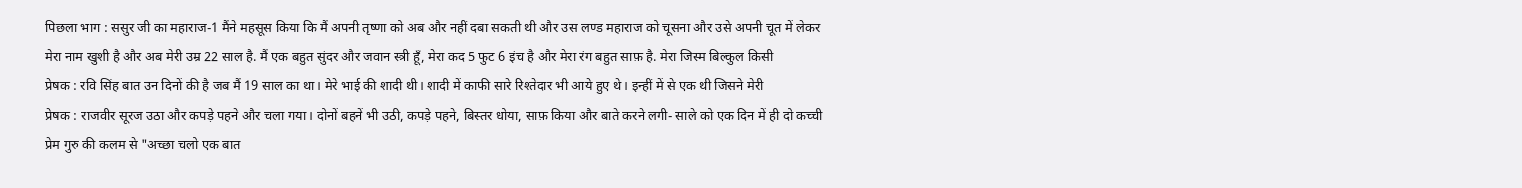पिछला भाग : ससुर जी का महाराज-1 मैंने महसूस किया कि मैं अपनी तृष्णा को अब और नहीं दबा सकती थी और उस लण्ड महाराज को चूसना और उसे अपनी चूत में लेकर
मेरा नाम खुशी है और अब मेरी उम्र 22 साल है. मैं एक बहुत सुंदर और जवान स्त्री हूँ, मेरा कद 5 फुट 6 इंच है और मेरा रंग बहुत साफ़ है. मेरा जिस्म बिल्कुल किसी
प्रेषक : रवि सिंह बात उन दिनों की है जब मैं 19 साल का था। मेरे भाई की शादी थी। शादी में काफी सारे रिश्तेदार भी आये हुए थे। इन्हीं में से एक थी जिसने मेरी
प्रेषक : राजवीर सूरज उठा और कपड़े पहने और चला गया। दोनों बहनें भी उठी, कपड़े पहने, बिस्तर धोया, साफ़ किया और बाते करने लगी- साले को एक दिन में ही दो कच्ची
प्रेम गुरु की कलम से "अच्छा चलो एक बात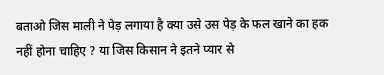बताओ जिस माली ने पेड़ लगाया है क्या उसे उस पेड़ के फल खाने का हक नहीं होना चाहिए ? या जिस किसान ने इतने प्यार से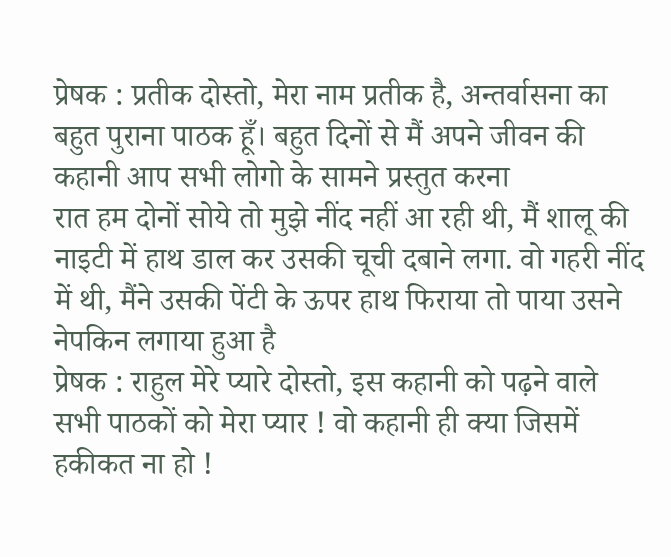प्रेषक : प्रतीक दोस्तो, मेरा नाम प्रतीक है, अन्तर्वासना का बहुत पुराना पाठक हूँ। बहुत दिनों से मैं अपने जीवन की कहानी आप सभी लोगो के सामने प्रस्तुत करना
रात हम दोनों सोये तो मुझे नींद नहीं आ रही थी, मैं शालू की नाइटी में हाथ डाल कर उसकी चूची दबाने लगा. वो गहरी नींद में थी, मैंने उसकी पेंटी के ऊपर हाथ फिराया तो पाया उसने नेपकिन लगाया हुआ है
प्रेषक : राहुल मेरे प्यारे दोस्तो, इस कहानी को पढ़ने वाले सभी पाठकों को मेरा प्यार ! वो कहानी ही क्या जिसमें हकीकत ना हो !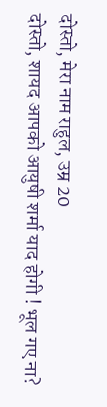दोस्तो, मेरा नाम राहुल, उम्र 20
दोस्तो, शायद आपको आयुषी शर्मा याद होगी ! भूल गए ना?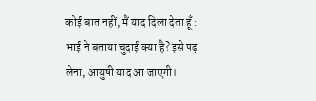कोई बात नहीं, मैं याद दिला देता हूँ : भाई ने बताया चुदाई क्या है? इसे पढ़ लेना, आयुषी याद आ जाएगी।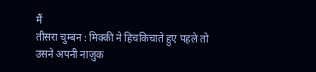मैं
तीसरा चुम्बन : मिक्की ने हिचकिचाते हुए पहले तो उसने अपनी नाज़ुक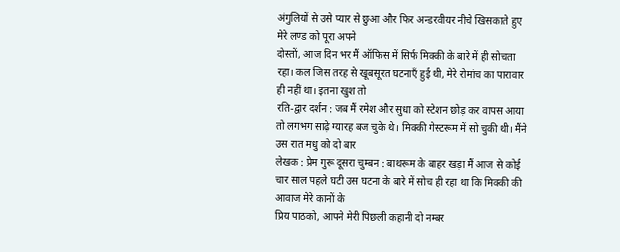अंगुलियों से उसे प्यार से छुआ और फिर अन्डरवीयर नीचे खिसकाते हुए मेरे लण्ड को पूरा अपने
दोस्तों, आज दिन भर मैं ऑफिस में सिर्फ मिक्की के बारे में ही सोचता रहा। कल जिस तरह से खूबसूरत घटनाएँ हुई थी, मेरे रोमांच का पारावार ही नहीं था। इतना खुश तो
रति-द्वार दर्शन : जब मैं रमेश और सुधा को स्टेशन छोड़ कर वापस आया तो लगभग साढ़े ग्यारह बज चुके थे। मिक्की गेस्टरूम में सो चुकी थी। मैंने उस रात मधु को दो बार
लेखक : प्रेम गुरू दूसरा चुम्बन : बाथरूम के बाहर खड़ा मैं आज से कोई चार साल पहले घटी उस घटना के बारे में सोच ही रहा था कि मिक्की की आवाज मेरे कानों के
प्रिय पाठको, आपने मेरी पिछली कहानी दो नम्बर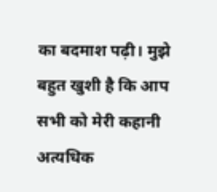का बदमाश पढ़ी। मुझे बहुत खुशी है कि आप सभी को मेरी कहानी अत्यधिक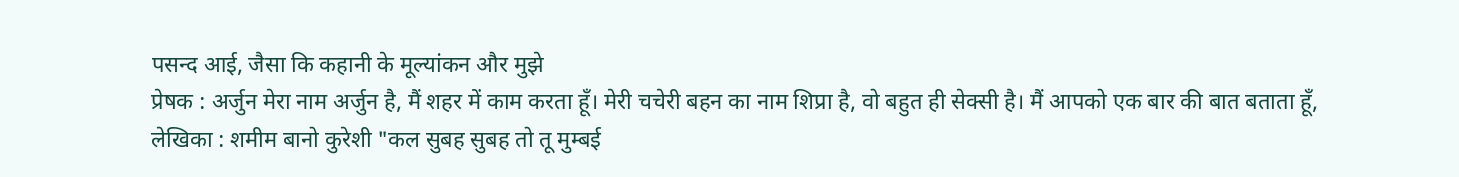पसन्द आई, जैसा कि कहानी के मूल्यांकन और मुझे
प्रेषक : अर्जुन मेरा नाम अर्जुन है, मैं शहर में काम करता हूँ। मेरी चचेरी बहन का नाम शिप्रा है, वो बहुत ही सेक्सी है। मैं आपको एक बार की बात बताता हूँ,
लेखिका : शमीम बानो कुरेशी "कल सुबह सुबह तो तू मुम्बई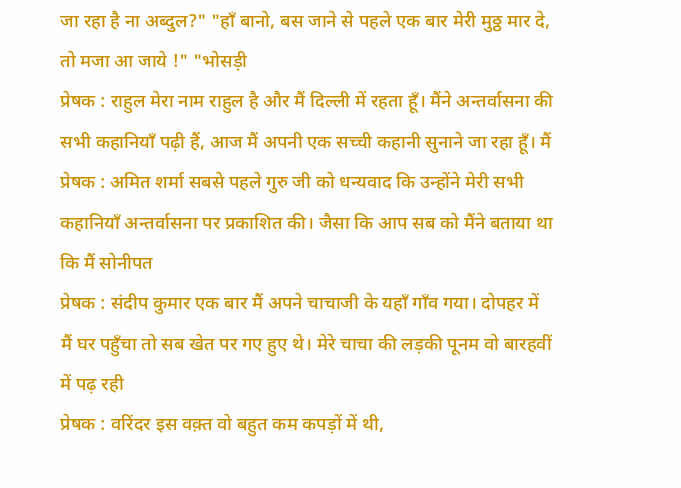जा रहा है ना अब्दुल?" "हाँ बानो, बस जाने से पहले एक बार मेरी मुठ्ठ मार दे, तो मजा आ जाये !" "भोसड़ी
प्रेषक : राहुल मेरा नाम राहुल है और मैं दिल्ली में रहता हूँ। मैंने अन्तर्वासना की सभी कहानियाँ पढ़ी हैं, आज मैं अपनी एक सच्ची कहानी सुनाने जा रहा हूँ। मैं
प्रेषक : अमित शर्मा सबसे पहले गुरु जी को धन्यवाद कि उन्होंने मेरी सभी कहानियाँ अन्तर्वासना पर प्रकाशित की। जैसा कि आप सब को मैंने बताया था कि मैं सोनीपत
प्रेषक : संदीप कुमार एक बार मैं अपने चाचाजी के यहाँ गाँव गया। दोपहर में मैं घर पहुँचा तो सब खेत पर गए हुए थे। मेरे चाचा की लड़की पूनम वो बारहवीं में पढ़ रही
प्रेषक : वरिंदर इस वक़्त वो बहुत कम कपड़ों में थी,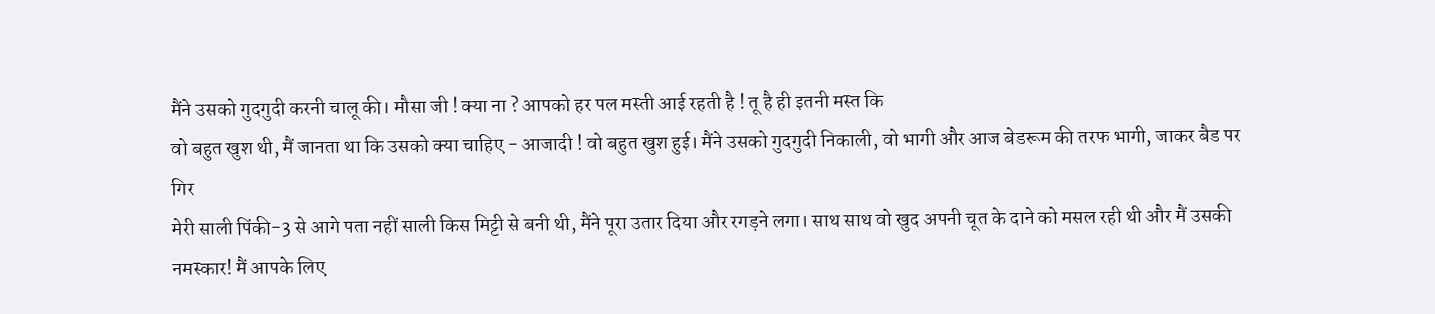मैंने उसको गुदगुदी करनी चालू की। मौसा जी ! क्या ना ? आपको हर पल मस्ती आई रहती है ! तू है ही इतनी मस्त कि
वो बहुत खुश थी, मैं जानता था कि उसको क्या चाहिए - आजादी ! वो बहुत खुश हुई। मैंने उसको गुदगुदी निकाली, वो भागी और आज बेडरूम की तरफ भागी, जाकर बैड पर गिर
मेरी साली पिंकी-3 से आगे पता नहीं साली किस मिट्टी से बनी थी, मैंने पूरा उतार दिया और रगड़ने लगा। साथ साथ वो खुद अपनी चूत के दाने को मसल रही थी और मैं उसकी
नमस्कार! मैं आपके लिए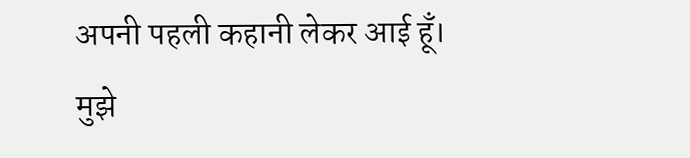अपनी पहली कहानी लेकर आई हूँ। मुझे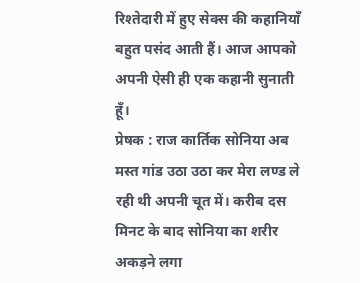रिश्तेदारी में हुए सेक्स की कहानियाँ बहुत पसंद आती हैं। आज आपको अपनी ऐसी ही एक कहानी सुनाती हूँ।
प्रेषक : राज कार्तिक सोनिया अब मस्त गांड उठा उठा कर मेरा लण्ड ले रही थी अपनी चूत में। करीब दस मिनट के बाद सोनिया का शरीर अकड़ने लगा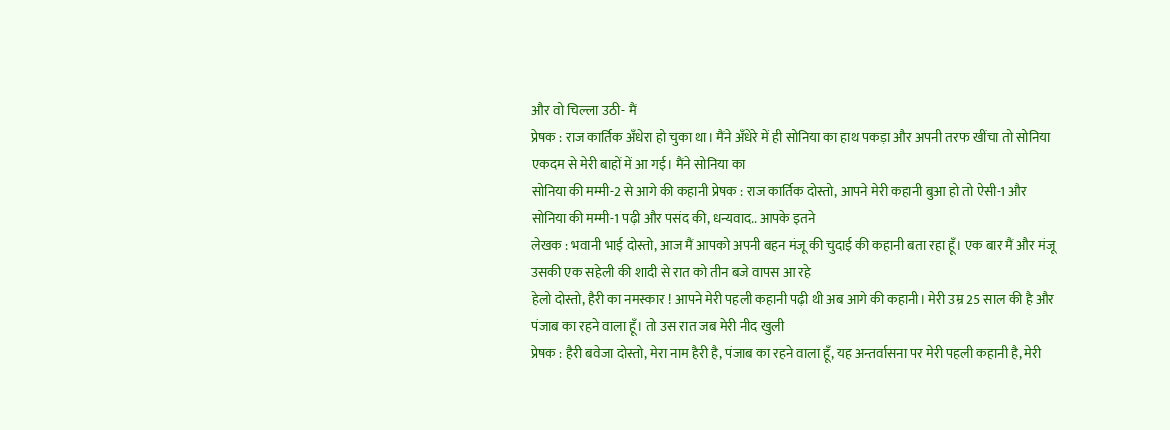और वो चिल्ला उठी- मैं
प्रेषक : राज कार्तिक अँधेरा हो चुका था। मैंने अँधेरे में ही सोनिया का हाथ पकड़ा और अपनी तरफ खींचा तो सोनिया एकदम से मेरी बाहों में आ गई। मैंने सोनिया का
सोनिया की मम्मी-2 से आगे की कहानी प्रेषक : राज कार्तिक दोस्तो, आपने मेरी कहानी बुआ हो तो ऐसी-1 और सोनिया की मम्मी-1 पढ़ी और पसंद की, धन्यवाद.. आपके इतने
लेखक : भवानी भाई दोस्तो, आज मैं आपको अपनी बहन मंजू की चुदाई की कहानी बता रहा हूँ। एक बार मैं और मंजू उसकी एक सहेली की शादी से रात को तीन बजे वापस आ रहे
हेलो दोस्तो, हैरी का नमस्कार ! आपने मेरी पहली कहानी पढ़ी थी अब आगे की कहानी। मेरी उम्र 25 साल की है और पंजाब का रहने वाला हूँ। तो उस रात जब मेरी नीद खुली
प्रेषक : हैरी बवेजा दोस्तो, मेरा नाम हैरी है, पंजाब का रहने वाला हूँ, यह अन्तर्वासना पर मेरी पहली कहानी है, मेरी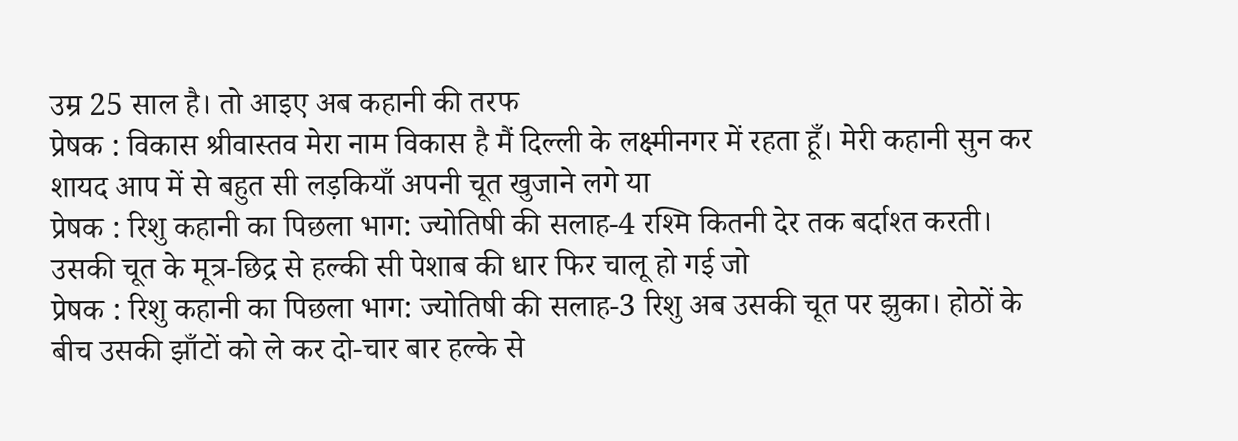उम्र 25 साल है। तो आइए अब कहानी की तरफ
प्रेषक : विकास श्रीवास्तव मेरा नाम विकास है मैं दिल्ली के लक्ष्मीनगर में रहता हूँ। मेरी कहानी सुन कर शायद आप में से बहुत सी लड़कियाँ अपनी चूत खुजाने लगे या
प्रेषक : रिशु कहानी का पिछला भाग: ज्योतिषी की सलाह-4 रश्मि कितनी देर तक बर्दाश्त करती। उसकी चूत के मूत्र-छिद्र से हल्की सी पेशाब की धार फिर चालू हो गई जो
प्रेषक : रिशु कहानी का पिछला भाग: ज्योतिषी की सलाह-3 रिशु अब उसकी चूत पर झुका। होठों के बीच उसकी झाँटों को ले कर दो-चार बार हल्के से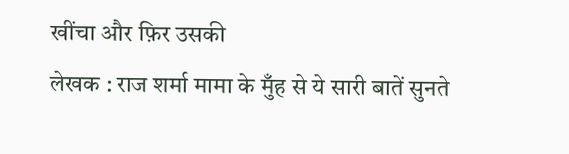खींचा और फ़िर उसकी
लेखक : राज शर्मा मामा के मुँह से ये सारी बातें सुनते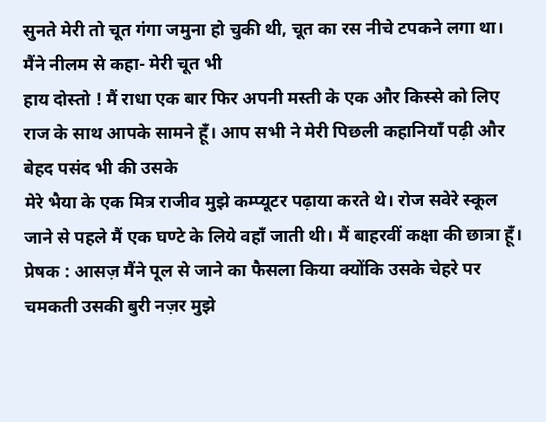सुनते मेरी तो चूत गंगा जमुना हो चुकी थी, चूत का रस नीचे टपकने लगा था। मैंने नीलम से कहा- मेरी चूत भी
हाय दोस्तो ! मैं राधा एक बार फिर अपनी मस्ती के एक और किस्से को लिए राज के साथ आपके सामने हूँ। आप सभी ने मेरी पिछली कहानियाँ पढ़ी और बेहद पसंद भी की उसके
मेरे भैया के एक मित्र राजीव मुझे कम्प्यूटर पढ़ाया करते थे। रोज सवेरे स्कूल जाने से पहले मैं एक घण्टे के लिये वहाँ जाती थी। मैं बाहरवीं कक्षा की छात्रा हूँ।
प्रेषक : आसज़ मैंने पूल से जाने का फैसला किया क्योंकि उसके चेहरे पर चमकती उसकी बुरी नज़र मुझे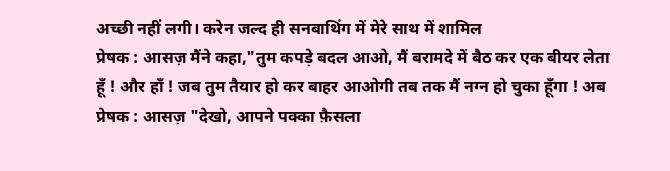अच्छी नहीं लगी। करेन जल्द ही सनबाथिंग में मेरे साथ में शामिल
प्रेषक : आसज़ मैंने कहा,"तुम कपड़े बदल आओ, मैं बरामदे में बैठ कर एक बीयर लेता हूँ ! और हाँ ! जब तुम तैयार हो कर बाहर आओगी तब तक मैं नग्न हो चुका हूँगा ! अब
प्रेषक : आसज़ "देखो, आपने पक्का फ़ैसला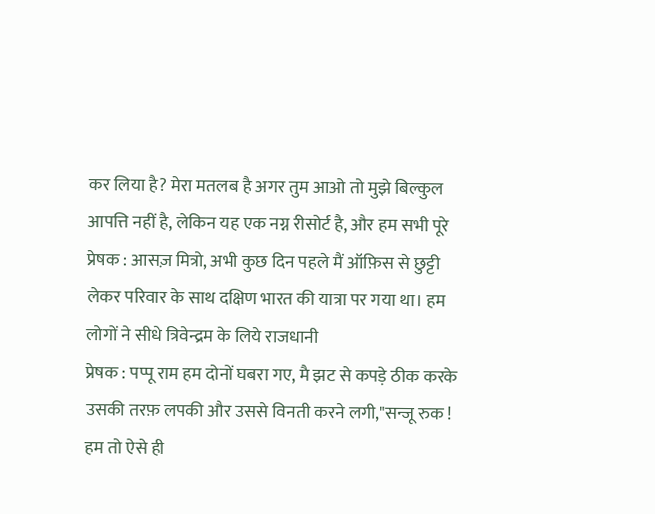कर लिया है? मेरा मतलब है अगर तुम आओ तो मुझे बिल्कुल आपत्ति नहीं है, लेकिन यह एक नग्न रीसोर्ट है, और हम सभी पूरे
प्रेषक : आसज़ मित्रो, अभी कुछ दिन पहले मैं ऑफ़िस से छुट्टी लेकर परिवार के साथ दक्षिण भारत की यात्रा पर गया था। हम लोगों ने सीधे त्रिवेन्द्रम के लिये राजधानी
प्रेषक : पप्पू राम हम दोनों घबरा गए, मै झट से कपड़े ठीक करके उसकी तरफ़ लपकी और उससे विनती करने लगी,"सन्जू रुक ! हम तो ऐसे ही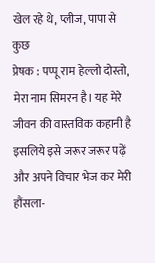खेल रहे थे, प्लीज, पापा से कुछ
प्रेषक : पप्पू राम हेल्लो दोस्तो, मेरा नाम सिमरन है। यह मेरे जीवन की वास्तविक कहानी है इसलिये इसे जरूर जरूर पढ़ें और अपने विचार भेज कर मेरी हौंसला-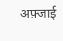अफ़्जाई